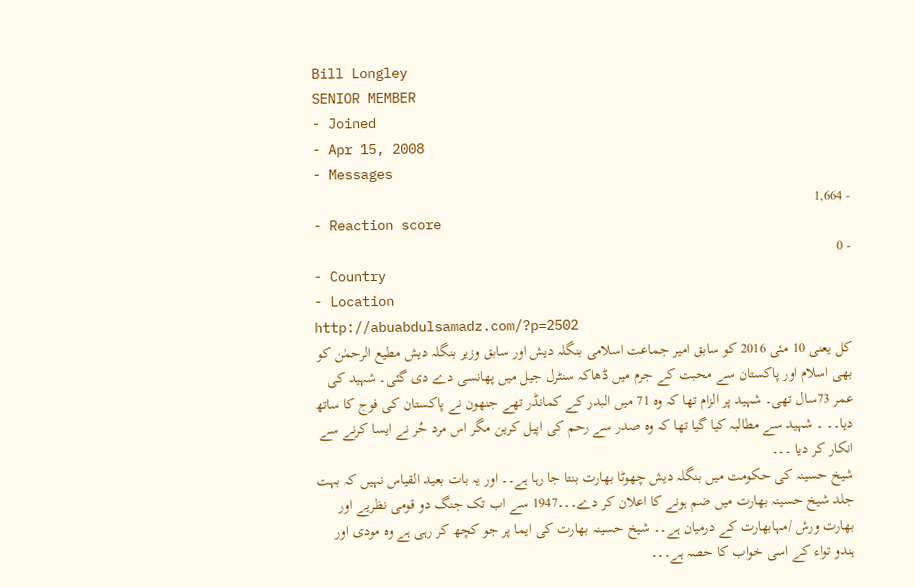Bill Longley
SENIOR MEMBER
- Joined
- Apr 15, 2008
- Messages
- 1,664
- Reaction score
- 0
- Country
- Location
http://abuabdulsamadz.com/?p=2502
کل یعنی 10 مئی 2016 کو سابق امیر جماعت اسلامی بنگلہ دیش اور سابق وزیر بنگلہ دیش مطیع الرحمٰن کو بھی اسلام اور پاکستان سے محبت کے جرم میں ڈھاکہ سنٹرل جیل میں پھانسی دے دی گئی۔ شہید کی عمر 73سال تھی۔ شہید پر الزام تھا کہ وہ 71 میں البدر کے کمانڈر تھے جنھون نے پاکستان کی فوج کا ساتھ دیا۔۔ ۔ شہید سے مطالبہ کیا گیا تھا کہ وہ صدر سے رحم کی اپیل کرین مگر اس مرد حُر نے ایسا کرنے سے انکار کر دیا ۔۔۔
شیخ حسینہ کی حکومت میں بنگلہ دیش چھوٹا بھارت بنتا جا رہا ہے۔۔ اور یہ بات بعید القیاس نہیں کہ بہت جلد شیخ حسینہ بھارت میں ضم ہونے کا اعلان کر دے۔۔۔1947 سے اب تک جنگ دو قومی نظریے اور بھارت ورش /مہابھارت کے درمیان ہے۔۔ شیخ حسینہ بھارت کی ایما پر جو کچھ کر رہی ہے وہ مودی اور ہندو تواء کے اسی خواب کا حصہ ہے۔۔۔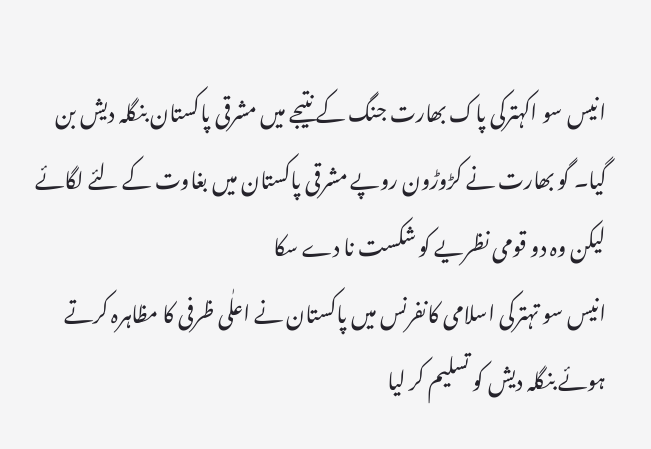انیس سو اکہترکی پاک بھارت جنگ کے نتیجے میں مشرقی پاکستان بنگلہ دیش بن گیا۔ گو بھارت نے کڑوڑون روپے مشرقی پاکستان میں بغاوت کے لئے لگائے لیکن وہ دو قومی نظریے کو شکست نا دے سکا
انیس سو تہترکی اسلامی کانفرنس میں پاکستان نے اعلٰی ظرفی کا مظاہرہ کرتے ہوئے بنگلہ دیش کو تسلیم کر لیا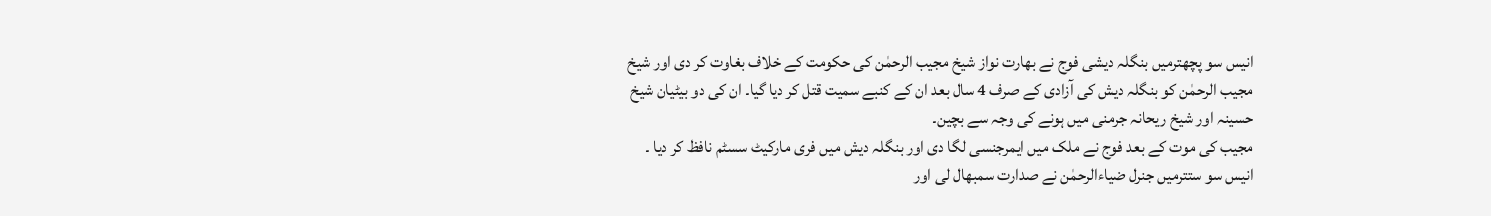انیس سو پچھترمیں بنگلہ دیشی فوج نے بھارت نواز شیخ مجیب الرحمٰن کی حکومت کے خلاف بغاوت کر دی اور شیخ مجیب الرحمٰن کو بنگلہ دیش کی آزادی کے صرف 4 سال بعد ان کے کنبے سمیت قتل کر دیا گیا۔ ان کی دو بیٹیان شیخ حسینہ اور شیخ ریحانہ جرمنی میں ہونے کی وجہ سے بچین۔
مجیب کی موت کے بعد فوج نے ملک میں ایمرجنسی لگا دی اور بنگلہ دیش میں فری مارکیٹ سسٹم نافظ کر دیا ۔
انیس سو ستترمیں جنرل ضیاءالرحمٰن نے صدارت سمبھال لی اور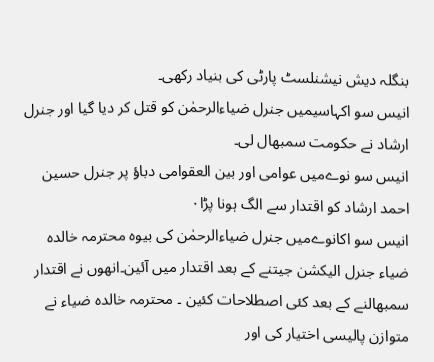بنگلہ دیش نیشنلسٹ پارٹی کی بنیاد رکھی۔
انیس سو اکہاسیمیں جنرل ضیاءالرحمٰن کو قتل کر دیا گیا اور جنرل ارشاد نے حکومت سمبھال لی۔
انیس سو نوےمیں عوامی اور بین العقوامی دباؤ پر جنرل حسین احمد ارشاد کو اقتدار سے الگ ہونا پڑا۰
انیس سو اکانوےمیں جنرل ضیاءالرحمٰن کی بیوہ محترمہ خالدہ ضیاء جنرل الیکشن جیتنے کے بعد اقتدار میں آئین۔انھوں نے اقتدار سمبھالنے کے بعد کئی اصطلاحات کئین ۔ محترمہ خالدہ ضیاء نے متوازن پالیسی اختیار کی اور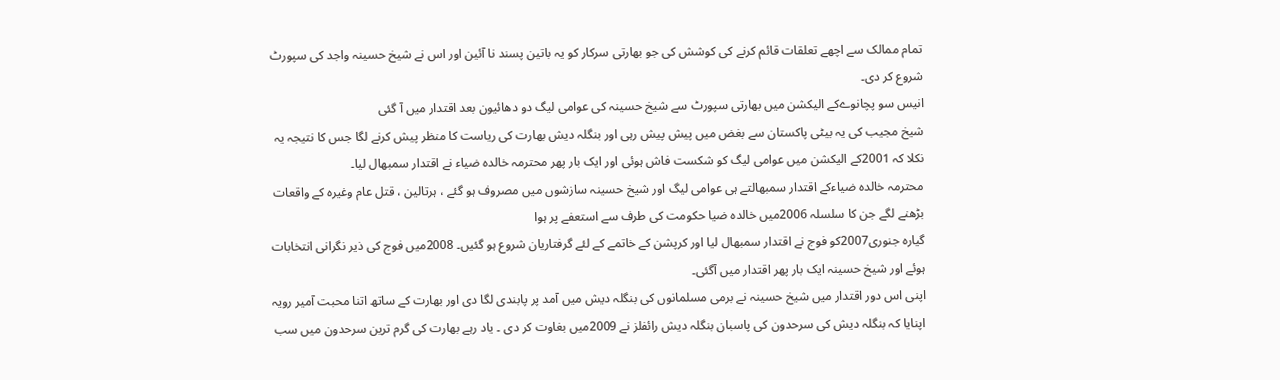تمام ممالک سے اچھے تعلقات قائم کرنے کی کوشش کی جو بھارتی سرکار کو یہ باتین پسند نا آئین اور اس نے شیخ حسینہ واجد کی سپورٹ شروع کر دی۔
انیس سو پچانوےکے الیکشن میں بھارتی سپورٹ سے شیخ حسینہ کی عوامی لیگ دو دھائیون بعد اقتدار میں آ گئی
شیخ مجیب کی یہ بیٹی پاکستان سے بغض میں پیش پیش رہی اور بنگلہ دیش بھارت کی ریاست کا منظر پیش کرنے لگا جس کا نتیجہ یہ نکلا کہ 2001کے الیکشن میں عوامی لیگ کو شکست فاش ہوئی اور ایک بار پھر محترمہ خالدہ ضیاء نے اقتدار سمبھال لیا۔
محترمہ خالدہ ضیاءکے اقتدار سمبھالتے ہی عوامی لیگ اور شیخ حسینہ سازشوں میں مصروف ہو گئے ، ہرتالین ، قتل عام وغیرہ کے واقعات بڑھنے لگے جن کا سلسلہ 2006میں خالدہ ضیا حکومت کی طرف سے استعفے پر ہوا
گیارہ جنوری2007کو فوج نے اقتدار سمبھال لیا اور کرپشن کے خاتمے کے لئے گرفتاریان شروع ہو گئیں۔ 2008میں فوج کی ذیر نگرانی انتخابات ہوئے اور شیخ حسینہ ایک بار پھر اقتدار میں آگئی۔
اپنی اس دور اقتدار میں شیخ حسینہ نے برمی مسلمانوں کی بنگلہ دیش میں آمد پر پابندی لگا دی اور بھارت کے ساتھ اتنا محبت آمیر رویہ اپنایا کہ بنگلہ دیش کی سرحدون کی پاسبان بنگلہ دیش رائفلز نے 2009میں بغاوت کر دی ۔ یاد رہے بھارت کی گرم ترین سرحدون میں سب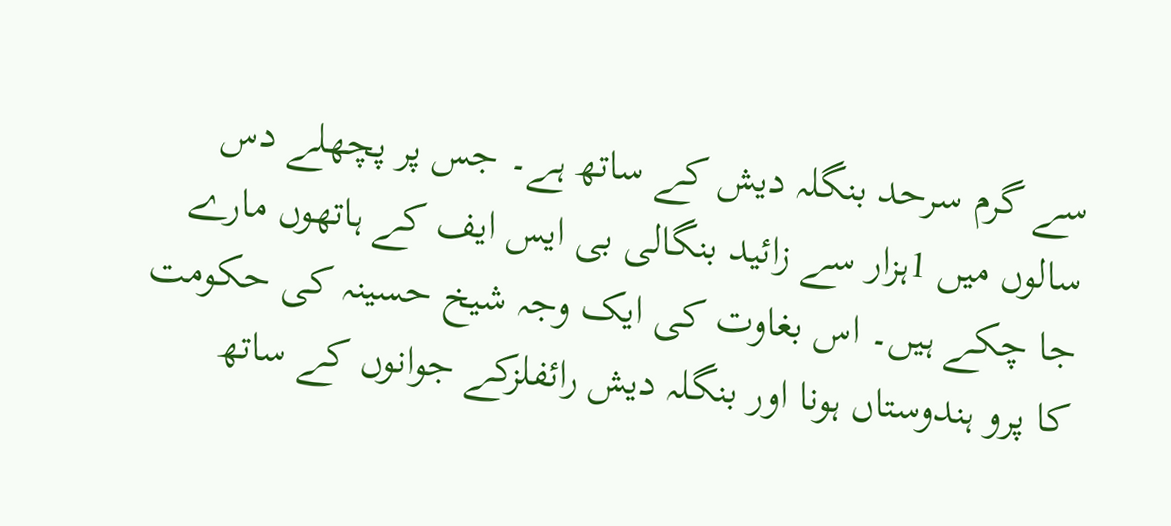سے گرم سرحد بنگلہ دیش کے ساتھ ہے۔ جس پر پچھلے دس سالوں میں 1ہزار سے زائید بنگالی بی ایس ایف کے ہاتھوں مارے جا چکے ہیں۔ اس بغاوت کی ایک وجہ شیخ حسینہ کی حکومت کا پرو ہندوستاں ہونا اور بنگلہ دیش رائفلزکے جوانوں کے ساتھ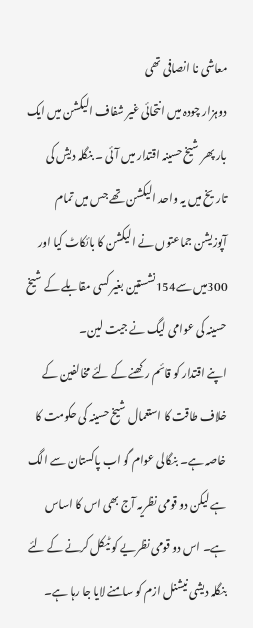معاشی نا انصافی تھی
دوہزار چودہ میں انتحائی غیر شفاف الیکشن میں ایک بار پھر شیخ حسینہ اقتدار میں آئی ۔ بنگلہ دیش کی تاریخ میں یہ واحد الیکشن تھے جس میں تمام آپوزیشن جماعتوں نے الیکشن کا بائکاٹ کیا اور 300میں سے154نشستین بغیر کسی مقابلے کے شیخ حسینہ کی عوامی لیگ نے جیت لین۔
اپنے اقتدار کو قائم رکھنے کے لئے مخالفین کے خلاف طاقت کا استعمال شیخ حسینہ کی حکومت کا خاصہ ہے۔ بنگالی عوام گو اب پاکستان سے الگ ہے لیکن دو قومی نظریہ آج بھی اس کا اساس ہے۔ اس دو قومی نظریے کو ٹیکل کرنے کے لئے بنگلہ دیشی نیشنل ازم کو سامنے لایا جا رہا ہے۔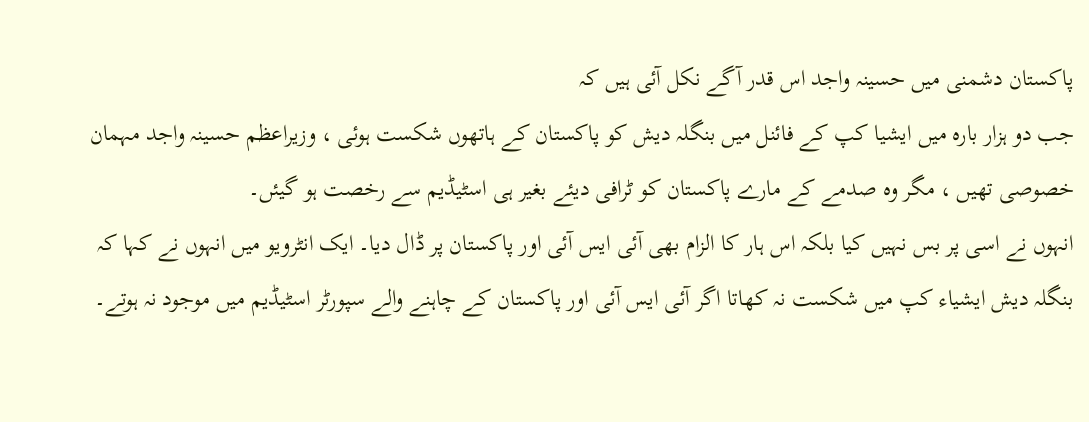پاکستان دشمنی میں حسینہ واجد اس قدر آگے نکل آئی ہیں کہ
جب دو ہزار بارہ میں ایشیا کپ کے فائنل میں بنگلہ دیش کو پاکستان کے ہاتھوں شکست ہوئی ، وزیراعظم حسینہ واجد مہمان خصوصی تھیں ، مگر وہ صدمے کے مارے پاکستان کو ٹرافی دیئے بغیر ہی اسٹیڈیم سے رخصت ہو گیئں۔
انہوں نے اسی پر بس نہیں کیا بلکہ اس ہار کا الزام بھی آئی ایس آئی اور پاکستان پر ڈال دیا۔ ایک انٹرویو میں انہوں نے کہا کہ بنگلہ دیش ایشیاء کپ میں شکست نہ کھاتا اگر آئی ایس آئی اور پاکستان کے چاہنے والے سپورٹر اسٹیڈیم میں موجود نہ ہوتے۔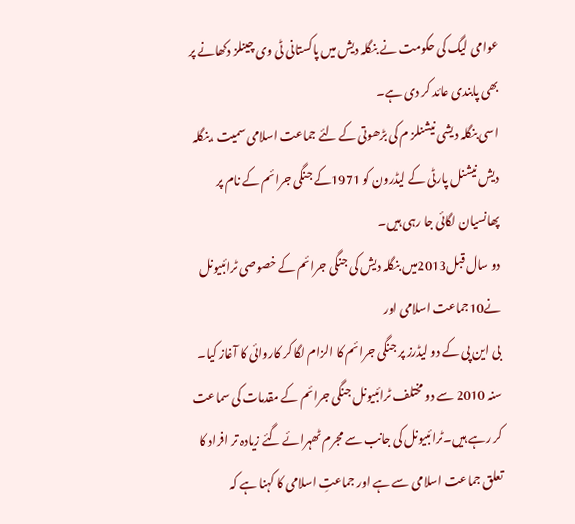عوامی لیگ کی حکومت نے بنگلہ دیش میں پاکستانی ٹی وی چینلز دکھانے پر بھی پابندی عائد کر دی ہے۔
اسی بنگلہ دیشی نیشنلز م کی بڑھوتی کے لئے جماعت اسلامی سمیت ،بنگلہ دیش نیشنل پارٹی کے لیڈرون کو 1971کے جنگی جرائم کے نام پر پھانسیان لگائی جا رہی ہیں۔
دو سال قبل2013میں بنگلہ دیش کی جنگی جرائم کے خصوصی ٹرائبیونل نے10جماعت اسلامی اور
بی این پی کے دو لیڈرز پر جنگی جرائم کا الزام لگا کر کاروائی کا آغاز کیا۔
سنہ 2010 سے دو مختلف ٹرائبیونل جنگی جرائم کے مقدمات کی سماعت کر رہے ہیں۔ٹرائبیونل کی جانب سے مجرم ٹھہرائے گئے زیادہ تر افراد کا تعلق جماعت اسلامی سے ہے اور جماعتِ اسلامی کا کہنا ہے کہ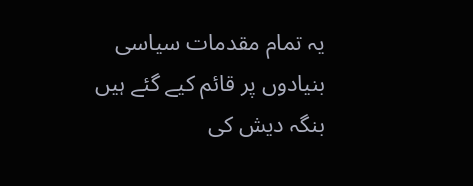یہ تمام مقدمات سیاسی بنیادوں پر قائم کیے گئے ہیں
بنگہ دیش کی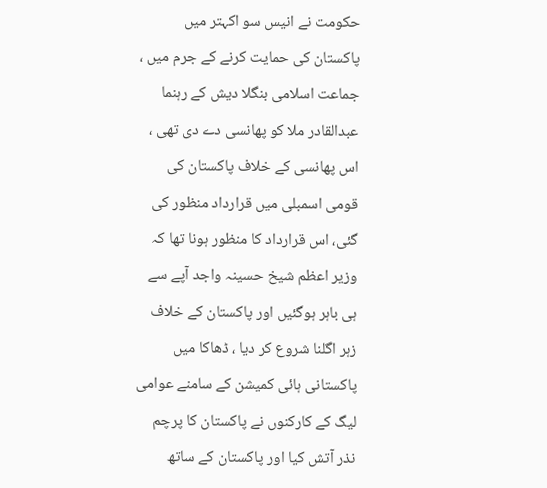حکومت نے انیس سو اکہتر میں پاکستان کی حمایت کرنے کے جرم میں ، جماعت اسلامی بنگلا دیش کے رہنما عبدالقادر ملا کو پھانسی دے دی تھی ، اس پھانسی کے خلاف پاکستان کی قومی اسمبلی میں قرارداد منظور کی گئی، اس قرارداد کا منظور ہونا تھا کہ وزیر اعظم شیخ حسینہ واجد آپے سے ہی باہر ہوگئیں اور پاکستان کے خلاف زہر اگلنا شروع کر دیا ، ڈھاکا میں پاکستانی ہائی کمیشن کے سامنے عوامی لیگ کے کارکنوں نے پاکستان کا پرچم نذر آتش کیا اور پاکستان کے ساتھ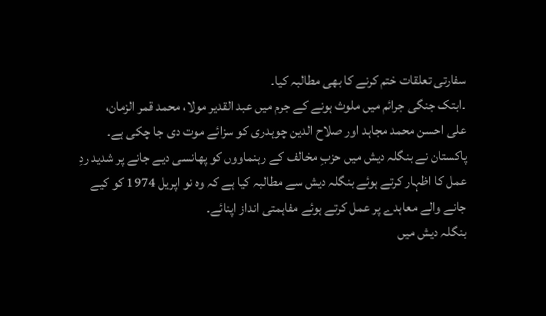سفارتی تعلقات ختم کرنے کا بھی مطالبہ کیا۔
۔ابتک جنگی جرائم میں ملوث ہونے کے جرم میں عبد القدیر مولا، محمد قمر الزمان،
علی احسن محمد مجاہد اور صلاح الدین چوہدری کو سزائے موت دی جا چکی ہے۔
پاکستان نے بنگلہ دیش میں حزبِ مخالف کے رہنماووں کو پھانسی دیے جانے پر شدید ردِ عمل کا اظہار کرتے ہوئے بنگلہ دیش سے مطالبہ کیا ہے کہ وہ نو اپریل 1974 کو کیے جانے والے معاہدے پر عمل کرتے ہوئے مفاہمتی انداز اپنائے۔
بنگلہ دیش میں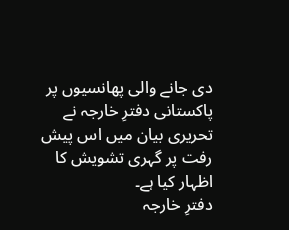دی جانے والی پھانسیوں پر پاکستانی دفترِ خارجہ نے تحریری بیان میں اس پیش رفت پر گہری تشویش کا اظہار کیا ہے۔
دفترِ خارجہ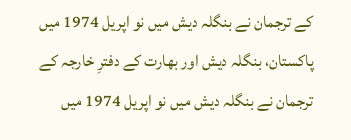کے ترجمان نے بنگلہ دیش میں نو اپریل 1974 میں پاکستان، بنگلہ دیش اور بھارت کے دفترِ خارجہ کے ترجمان نے بنگلہ دیش میں نو اپریل 1974 میں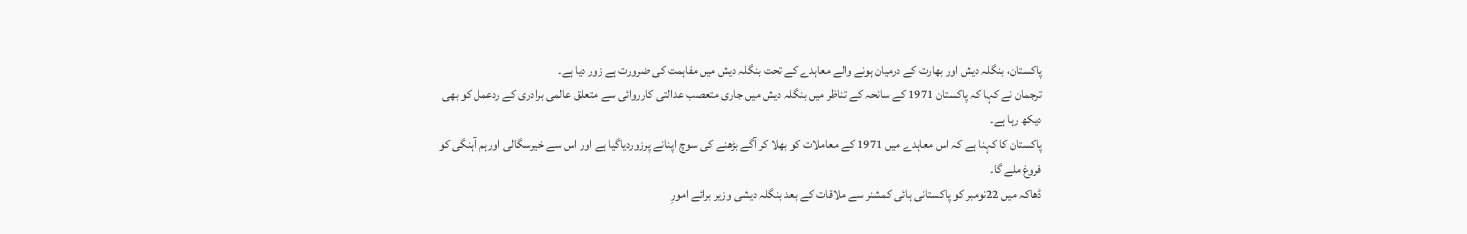پاکستان، بنگلہ دیش اور بھارت کے درمیان ہونے والے معاہدے کے تحت بنگلہ دیش میں مفاہمت کی ضرورت ہے زور دیا ہے۔
ترجمان نے کہا کہ پاکستان 1971 کے سانحہ کے تناظر میں بنگلہ دیش میں جاری متعصب عدالتی کارروائی سے متعلق عالمی برادری کے ردعمل کو بھی دیکھ رہا ہے۔
پاکستان کا کہنا ہے کہ اس معاہدے میں 1971 کے معاملات کو بھلا کر آگے بڑھنے کی سوچ اپنانے پرزوردیاگیا ہے اور اس سے خیرسگالی اورہم آہنگی کو فروغ ملے گا۔
ڈھاکہ میں 22نومبر کو پاکستانی ہائی کمشنر سے ملاقات کے بعد بنگلہ دیشی وزیر برائے امورِ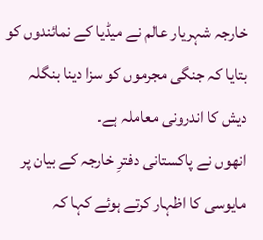خارجہ شہریار عالم نے میڈیا کے نمائندوں کو بتایا کہ جنگی مجرموں کو سزا دینا بنگلہ دیش کا اندرونی معاملہ ہے۔
انھوں نے پاکستانی دفترِ خارجہ کے بیان پر مایوسی کا اظہار کرتے ہوئے کہا کہ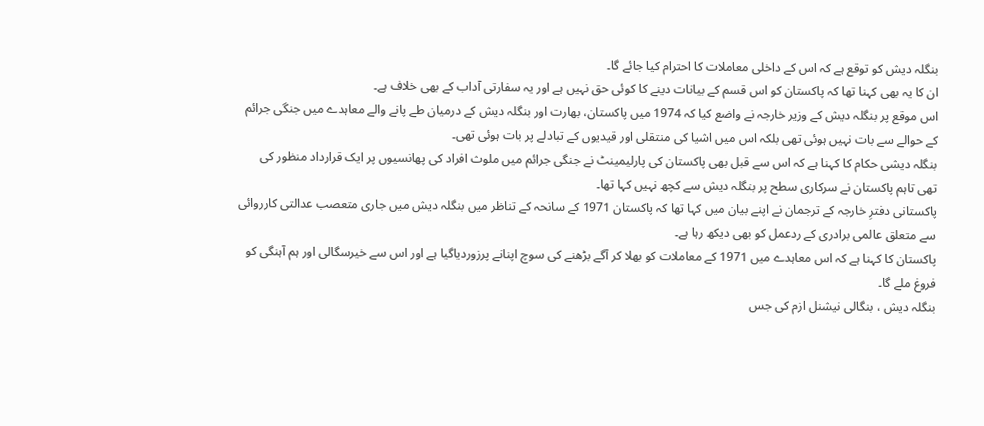بنگلہ دیش کو توقع ہے کہ اس کے داخلی معاملات کا احترام کیا جائے گا۔
ان کا یہ بھی کہنا تھا کہ پاکستان کو اس قسم کے بیانات دینے کا کوئی حق نہیں ہے اور یہ سفارتی آداب کے بھی خلاف ہے۔
اس موقع پر بنگلہ دیش کے وزیر خارجہ نے واضع کیا کہ 1974 میں پاکستان، بھارت اور بنگلہ دیش کے درمیان طے پانے والے معاہدے میں جنگی جرائم کے حوالے سے بات نہیں ہوئی تھی بلکہ اس میں اشیا کی منتقلی اور قیدیوں کے تبادلے پر بات ہوئی تھی۔
بنگلہ دیشی حکام کا کہنا ہے کہ اس سے قبل بھی پاکستان کی پارلیمینٹ نے جنگی جرائم میں ملوث افراد کی پھانسیوں پر ایک قرارداد منظور کی تھی تاہم پاکستان نے سرکاری سطح پر بنگلہ دیش سے کچھ نہیں کہا تھا۔
پاکستانی دفترِ خارجہ کے ترجمان نے اپنے بیان میں کہا تھا کہ پاکستان 1971 کے سانحہ کے تناظر میں بنگلہ دیش میں جاری متعصب عدالتی کارروائی سے متعلق عالمی برادری کے ردعمل کو بھی دیکھ رہا ہے۔
پاکستان کا کہنا ہے کہ اس معاہدے میں 1971 کے معاملات کو بھلا کر آگے بڑھنے کی سوچ اپنانے پرزوردیاگیا ہے اور اس سے خیرسگالی اور ہم آہنگی کو فروغ ملے گا۔
بنگلہ دیش ، بنگالی نیشنل ازم کی جس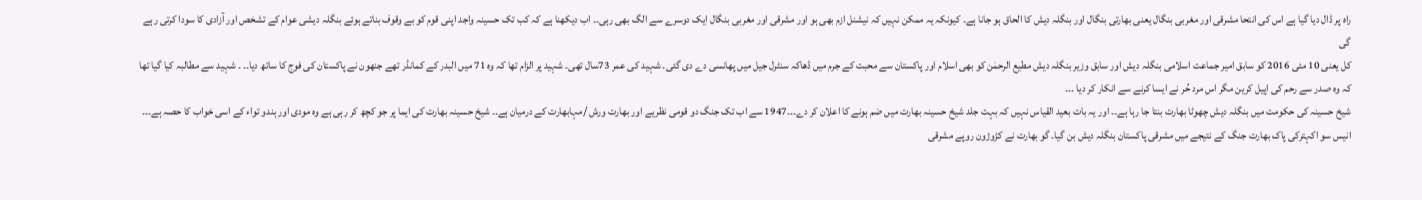راہ پر ڈال دیا گیا ہے اس کی انتحا مشرقی اور مغربی بنگال یعنی بھارتی بنگال اور بنگلہ دیش کا الحاق ہو جانا ہے۔ کیونکہ یہ ممکن نہیں کہ نیشنل ازم بھی ہو اور مشرقی اور مغربی بنگال ایک دوسرے سے الگ بھی رہی۔۔ اب دیکھنا ہے کہ کب تک حسینہ واجد اپنی قوم کو بے وقوف بناتے ہوئے بنگلہ دیشی عوام کے تشخص اور آزادی کا سودا کرتی رہے گی
کل یعنی 10 مئی 2016 کو سابق امیر جماعت اسلامی بنگلہ دیش اور سابق وزیر بنگلہ دیش مطیع الرحمٰن کو بھی اسلام اور پاکستان سے محبت کے جرم میں ڈھاکہ سنٹرل جیل میں پھانسی دے دی گئی۔ شہید کی عمر 73سال تھی۔ شہید پر الزام تھا کہ وہ 71 میں البدر کے کمانڈر تھے جنھون نے پاکستان کی فوج کا ساتھ دیا۔۔ ۔ شہید سے مطالبہ کیا گیا تھا کہ وہ صدر سے رحم کی اپیل کرین مگر اس مرد حُر نے ایسا کرنے سے انکار کر دیا ۔۔۔
شیخ حسینہ کی حکومت میں بنگلہ دیش چھوٹا بھارت بنتا جا رہا ہے۔۔ اور یہ بات بعید القیاس نہیں کہ بہت جلد شیخ حسینہ بھارت میں ضم ہونے کا اعلان کر دے۔۔۔1947 سے اب تک جنگ دو قومی نظریے اور بھارت ورش /مہابھارت کے درمیان ہے۔۔ شیخ حسینہ بھارت کی ایما پر جو کچھ کر رہی ہے وہ مودی اور ہندو تواء کے اسی خواب کا حصہ ہے۔۔۔
انیس سو اکہترکی پاک بھارت جنگ کے نتیجے میں مشرقی پاکستان بنگلہ دیش بن گیا۔ گو بھارت نے کڑوڑون روپے مشرقی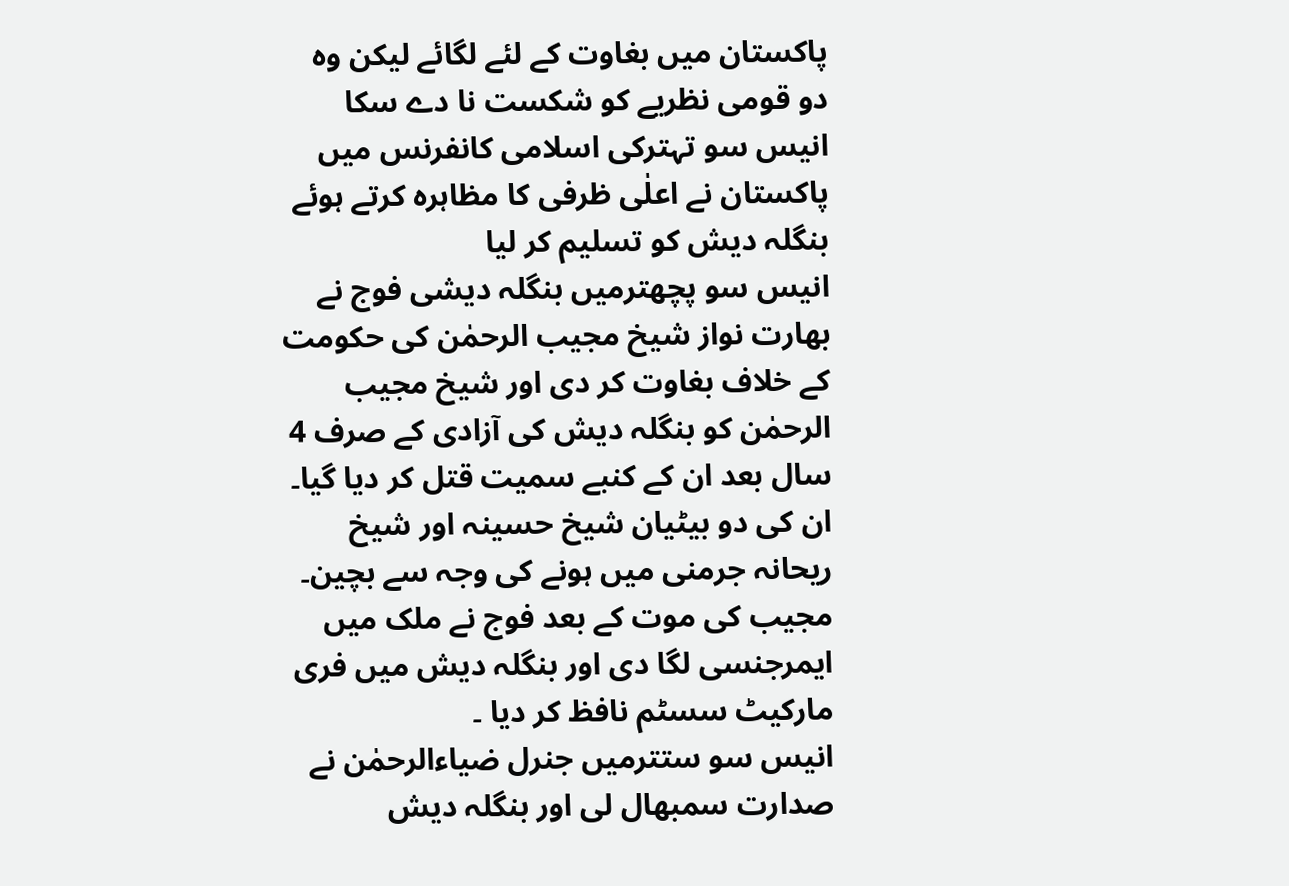پاکستان میں بغاوت کے لئے لگائے لیکن وہ دو قومی نظریے کو شکست نا دے سکا
انیس سو تہترکی اسلامی کانفرنس میں پاکستان نے اعلٰی ظرفی کا مظاہرہ کرتے ہوئے بنگلہ دیش کو تسلیم کر لیا
انیس سو پچھترمیں بنگلہ دیشی فوج نے بھارت نواز شیخ مجیب الرحمٰن کی حکومت کے خلاف بغاوت کر دی اور شیخ مجیب الرحمٰن کو بنگلہ دیش کی آزادی کے صرف 4 سال بعد ان کے کنبے سمیت قتل کر دیا گیا۔ ان کی دو بیٹیان شیخ حسینہ اور شیخ ریحانہ جرمنی میں ہونے کی وجہ سے بچین۔
مجیب کی موت کے بعد فوج نے ملک میں ایمرجنسی لگا دی اور بنگلہ دیش میں فری مارکیٹ سسٹم نافظ کر دیا ۔
انیس سو ستترمیں جنرل ضیاءالرحمٰن نے صدارت سمبھال لی اور بنگلہ دیش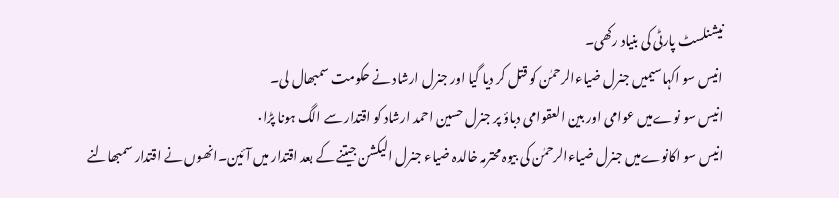نیشنلسٹ پارٹی کی بنیاد رکھی۔
انیس سو اکہاسیمیں جنرل ضیاءالرحمٰن کو قتل کر دیا گیا اور جنرل ارشاد نے حکومت سمبھال لی۔
انیس سو نوےمیں عوامی اور بین العقوامی دباؤ پر جنرل حسین احمد ارشاد کو اقتدار سے الگ ہونا پڑا۰
انیس سو اکانوےمیں جنرل ضیاءالرحمٰن کی بیوہ محترمہ خالدہ ضیاء جنرل الیکشن جیتنے کے بعد اقتدار میں آئین۔انھوں نے اقتدار سمبھالنے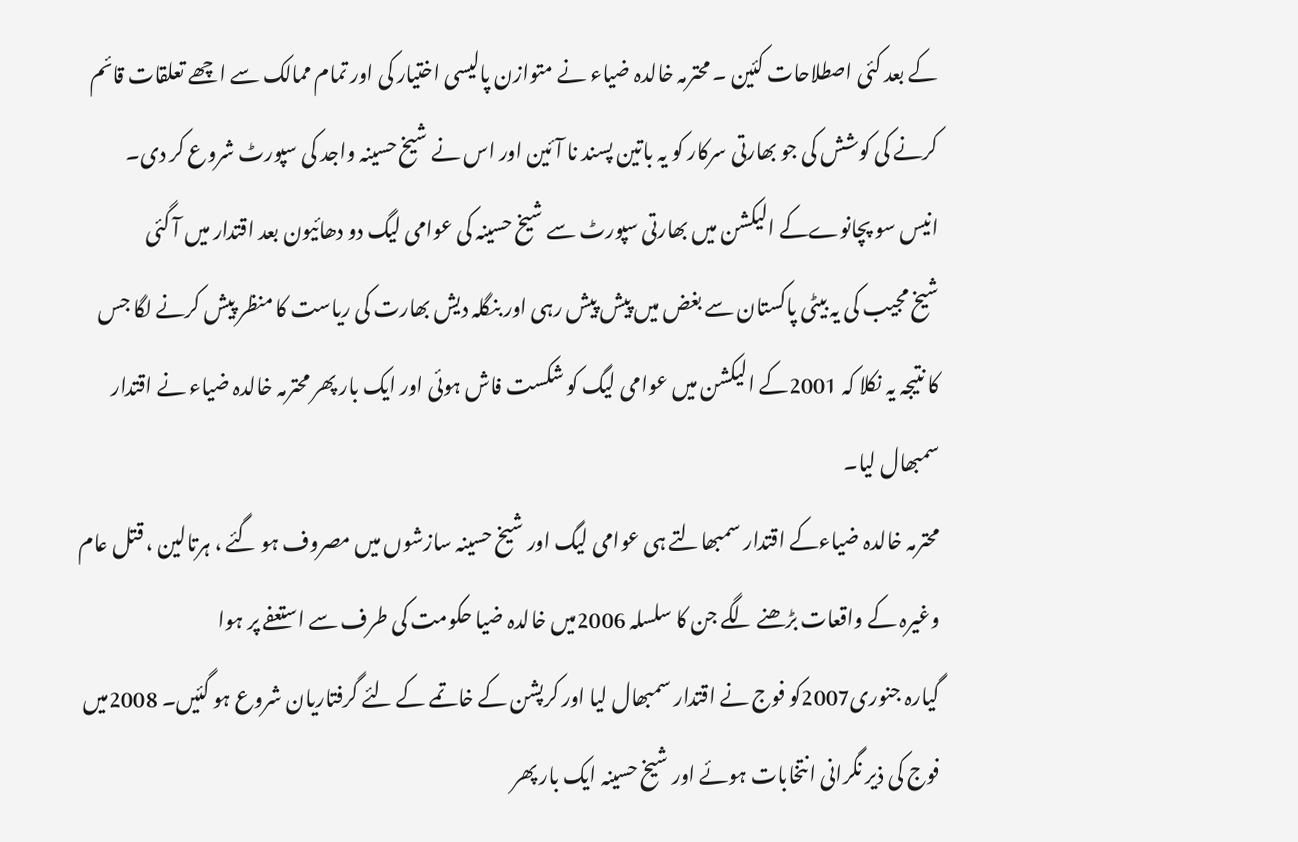کے بعد کئی اصطلاحات کئین ۔ محترمہ خالدہ ضیاء نے متوازن پالیسی اختیار کی اور تمام ممالک سے اچھے تعلقات قائم کرنے کی کوشش کی جو بھارتی سرکار کو یہ باتین پسند نا آئین اور اس نے شیخ حسینہ واجد کی سپورٹ شروع کر دی۔
انیس سو پچانوےکے الیکشن میں بھارتی سپورٹ سے شیخ حسینہ کی عوامی لیگ دو دھائیون بعد اقتدار میں آ گئی
شیخ مجیب کی یہ بیٹی پاکستان سے بغض میں پیش پیش رہی اور بنگلہ دیش بھارت کی ریاست کا منظر پیش کرنے لگا جس کا نتیجہ یہ نکلا کہ 2001کے الیکشن میں عوامی لیگ کو شکست فاش ہوئی اور ایک بار پھر محترمہ خالدہ ضیاء نے اقتدار سمبھال لیا۔
محترمہ خالدہ ضیاءکے اقتدار سمبھالتے ہی عوامی لیگ اور شیخ حسینہ سازشوں میں مصروف ہو گئے ، ہرتالین ، قتل عام وغیرہ کے واقعات بڑھنے لگے جن کا سلسلہ 2006میں خالدہ ضیا حکومت کی طرف سے استعفے پر ہوا
گیارہ جنوری2007کو فوج نے اقتدار سمبھال لیا اور کرپشن کے خاتمے کے لئے گرفتاریان شروع ہو گئیں۔ 2008میں فوج کی ذیر نگرانی انتخابات ہوئے اور شیخ حسینہ ایک بار پھر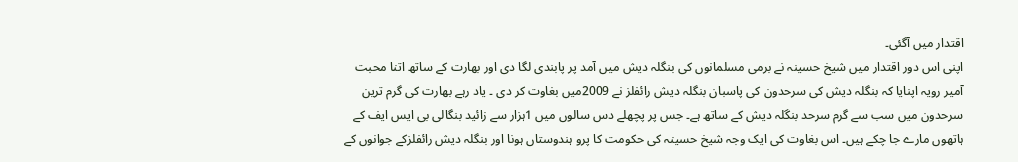اقتدار میں آگئی۔
اپنی اس دور اقتدار میں شیخ حسینہ نے برمی مسلمانوں کی بنگلہ دیش میں آمد پر پابندی لگا دی اور بھارت کے ساتھ اتنا محبت آمیر رویہ اپنایا کہ بنگلہ دیش کی سرحدون کی پاسبان بنگلہ دیش رائفلز نے 2009میں بغاوت کر دی ۔ یاد رہے بھارت کی گرم ترین سرحدون میں سب سے گرم سرحد بنگلہ دیش کے ساتھ ہے۔ جس پر پچھلے دس سالوں میں 1ہزار سے زائید بنگالی بی ایس ایف کے ہاتھوں مارے جا چکے ہیں۔ اس بغاوت کی ایک وجہ شیخ حسینہ کی حکومت کا پرو ہندوستاں ہونا اور بنگلہ دیش رائفلزکے جوانوں کے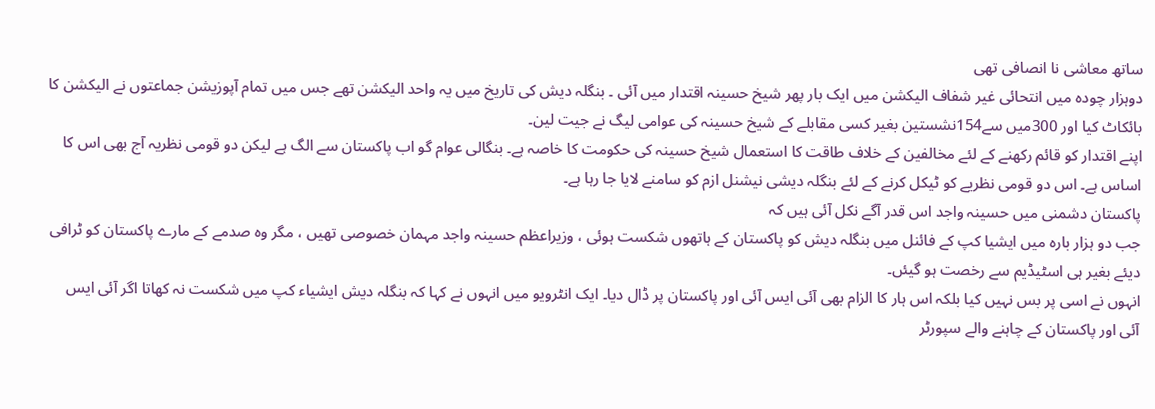ساتھ معاشی نا انصافی تھی
دوہزار چودہ میں انتحائی غیر شفاف الیکشن میں ایک بار پھر شیخ حسینہ اقتدار میں آئی ۔ بنگلہ دیش کی تاریخ میں یہ واحد الیکشن تھے جس میں تمام آپوزیشن جماعتوں نے الیکشن کا بائکاٹ کیا اور 300میں سے154نشستین بغیر کسی مقابلے کے شیخ حسینہ کی عوامی لیگ نے جیت لین۔
اپنے اقتدار کو قائم رکھنے کے لئے مخالفین کے خلاف طاقت کا استعمال شیخ حسینہ کی حکومت کا خاصہ ہے۔ بنگالی عوام گو اب پاکستان سے الگ ہے لیکن دو قومی نظریہ آج بھی اس کا اساس ہے۔ اس دو قومی نظریے کو ٹیکل کرنے کے لئے بنگلہ دیشی نیشنل ازم کو سامنے لایا جا رہا ہے۔
پاکستان دشمنی میں حسینہ واجد اس قدر آگے نکل آئی ہیں کہ
جب دو ہزار بارہ میں ایشیا کپ کے فائنل میں بنگلہ دیش کو پاکستان کے ہاتھوں شکست ہوئی ، وزیراعظم حسینہ واجد مہمان خصوصی تھیں ، مگر وہ صدمے کے مارے پاکستان کو ٹرافی دیئے بغیر ہی اسٹیڈیم سے رخصت ہو گیئں۔
انہوں نے اسی پر بس نہیں کیا بلکہ اس ہار کا الزام بھی آئی ایس آئی اور پاکستان پر ڈال دیا۔ ایک انٹرویو میں انہوں نے کہا کہ بنگلہ دیش ایشیاء کپ میں شکست نہ کھاتا اگر آئی ایس آئی اور پاکستان کے چاہنے والے سپورٹر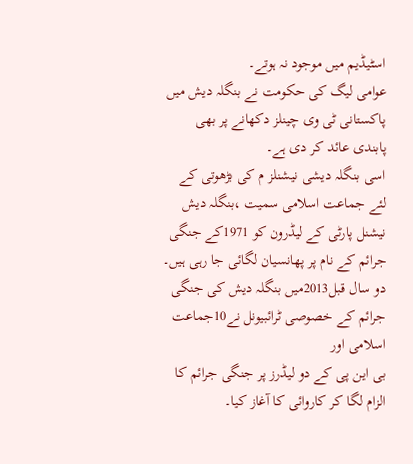اسٹیڈیم میں موجود نہ ہوتے۔
عوامی لیگ کی حکومت نے بنگلہ دیش میں پاکستانی ٹی وی چینلز دکھانے پر بھی پابندی عائد کر دی ہے۔
اسی بنگلہ دیشی نیشنلز م کی بڑھوتی کے لئے جماعت اسلامی سمیت ،بنگلہ دیش نیشنل پارٹی کے لیڈرون کو 1971کے جنگی جرائم کے نام پر پھانسیان لگائی جا رہی ہیں۔
دو سال قبل2013میں بنگلہ دیش کی جنگی جرائم کے خصوصی ٹرائبیونل نے10جماعت اسلامی اور
بی این پی کے دو لیڈرز پر جنگی جرائم کا الزام لگا کر کاروائی کا آغاز کیا۔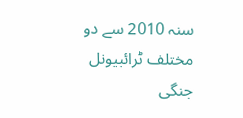سنہ 2010 سے دو مختلف ٹرائبیونل جنگی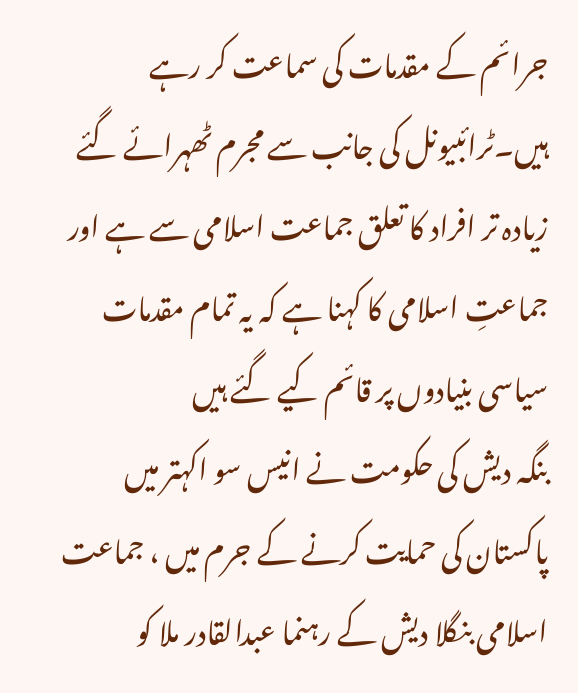جرائم کے مقدمات کی سماعت کر رہے ہیں۔ٹرائبیونل کی جانب سے مجرم ٹھہرائے گئے زیادہ تر افراد کا تعلق جماعت اسلامی سے ہے اور جماعتِ اسلامی کا کہنا ہے کہ یہ تمام مقدمات سیاسی بنیادوں پر قائم کیے گئے ہیں
بنگہ دیش کی حکومت نے انیس سو اکہتر میں پاکستان کی حمایت کرنے کے جرم میں ، جماعت اسلامی بنگلا دیش کے رہنما عبدالقادر ملا کو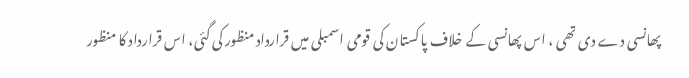پھانسی دے دی تھی ، اس پھانسی کے خلاف پاکستان کی قومی اسمبلی میں قرارداد منظور کی گئی، اس قرارداد کا منظور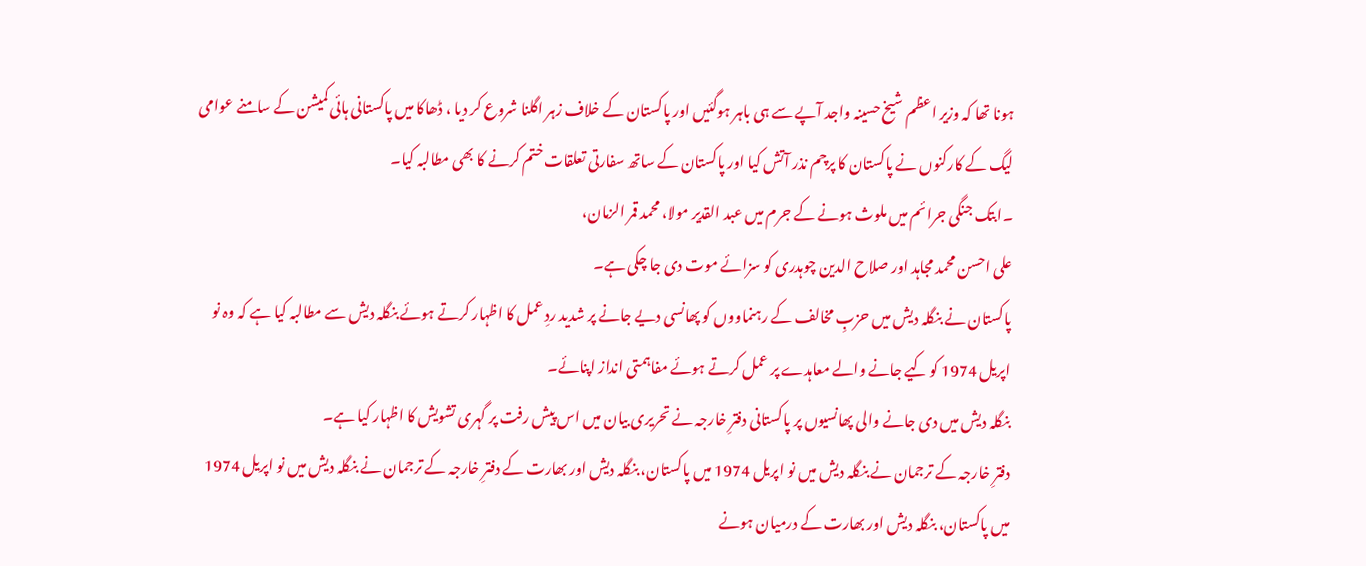ہونا تھا کہ وزیر اعظم شیخ حسینہ واجد آپے سے ہی باہر ہوگئیں اور پاکستان کے خلاف زہر اگلنا شروع کر دیا ، ڈھاکا میں پاکستانی ہائی کمیشن کے سامنے عوامی لیگ کے کارکنوں نے پاکستان کا پرچم نذر آتش کیا اور پاکستان کے ساتھ سفارتی تعلقات ختم کرنے کا بھی مطالبہ کیا۔
۔ابتک جنگی جرائم میں ملوث ہونے کے جرم میں عبد القدیر مولا، محمد قمر الزمان،
علی احسن محمد مجاہد اور صلاح الدین چوہدری کو سزائے موت دی جا چکی ہے۔
پاکستان نے بنگلہ دیش میں حزبِ مخالف کے رہنماووں کو پھانسی دیے جانے پر شدید ردِ عمل کا اظہار کرتے ہوئے بنگلہ دیش سے مطالبہ کیا ہے کہ وہ نو اپریل 1974 کو کیے جانے والے معاہدے پر عمل کرتے ہوئے مفاہمتی انداز اپنائے۔
بنگلہ دیش میں دی جانے والی پھانسیوں پر پاکستانی دفترِ خارجہ نے تحریری بیان میں اس پیش رفت پر گہری تشویش کا اظہار کیا ہے۔
دفترِ خارجہ کے ترجمان نے بنگلہ دیش میں نو اپریل 1974 میں پاکستان، بنگلہ دیش اور بھارت کے دفترِ خارجہ کے ترجمان نے بنگلہ دیش میں نو اپریل 1974 میں پاکستان، بنگلہ دیش اور بھارت کے درمیان ہونے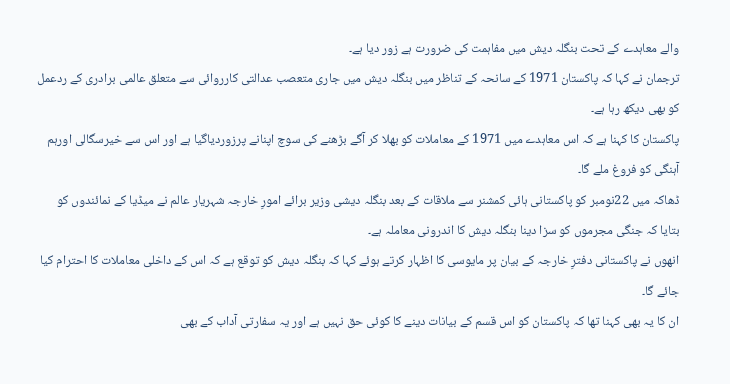والے معاہدے کے تحت بنگلہ دیش میں مفاہمت کی ضرورت ہے زور دیا ہے۔
ترجمان نے کہا کہ پاکستان 1971 کے سانحہ کے تناظر میں بنگلہ دیش میں جاری متعصب عدالتی کارروائی سے متعلق عالمی برادری کے ردعمل کو بھی دیکھ رہا ہے۔
پاکستان کا کہنا ہے کہ اس معاہدے میں 1971 کے معاملات کو بھلا کر آگے بڑھنے کی سوچ اپنانے پرزوردیاگیا ہے اور اس سے خیرسگالی اورہم آہنگی کو فروغ ملے گا۔
ڈھاکہ میں 22نومبر کو پاکستانی ہائی کمشنر سے ملاقات کے بعد بنگلہ دیشی وزیر برائے امورِ خارجہ شہریار عالم نے میڈیا کے نمائندوں کو بتایا کہ جنگی مجرموں کو سزا دینا بنگلہ دیش کا اندرونی معاملہ ہے۔
انھوں نے پاکستانی دفترِ خارجہ کے بیان پر مایوسی کا اظہار کرتے ہوئے کہا کہ بنگلہ دیش کو توقع ہے کہ اس کے داخلی معاملات کا احترام کیا جائے گا۔
ان کا یہ بھی کہنا تھا کہ پاکستان کو اس قسم کے بیانات دینے کا کوئی حق نہیں ہے اور یہ سفارتی آداب کے بھی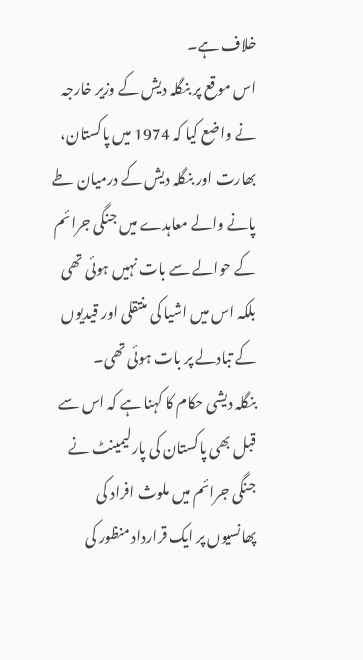خلاف ہے۔
اس موقع پر بنگلہ دیش کے وزیر خارجہ نے واضع کیا کہ 1974 میں پاکستان، بھارت اور بنگلہ دیش کے درمیان طے پانے والے معاہدے میں جنگی جرائم کے حوالے سے بات نہیں ہوئی تھی بلکہ اس میں اشیا کی منتقلی اور قیدیوں کے تبادلے پر بات ہوئی تھی۔
بنگلہ دیشی حکام کا کہنا ہے کہ اس سے قبل بھی پاکستان کی پارلیمینٹ نے جنگی جرائم میں ملوث افراد کی پھانسیوں پر ایک قرارداد منظور کی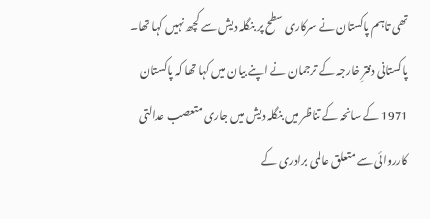تھی تاہم پاکستان نے سرکاری سطح پر بنگلہ دیش سے کچھ نہیں کہا تھا۔
پاکستانی دفترِ خارجہ کے ترجمان نے اپنے بیان میں کہا تھا کہ پاکستان 1971 کے سانحہ کے تناظر میں بنگلہ دیش میں جاری متعصب عدالتی کارروائی سے متعلق عالمی برادری کے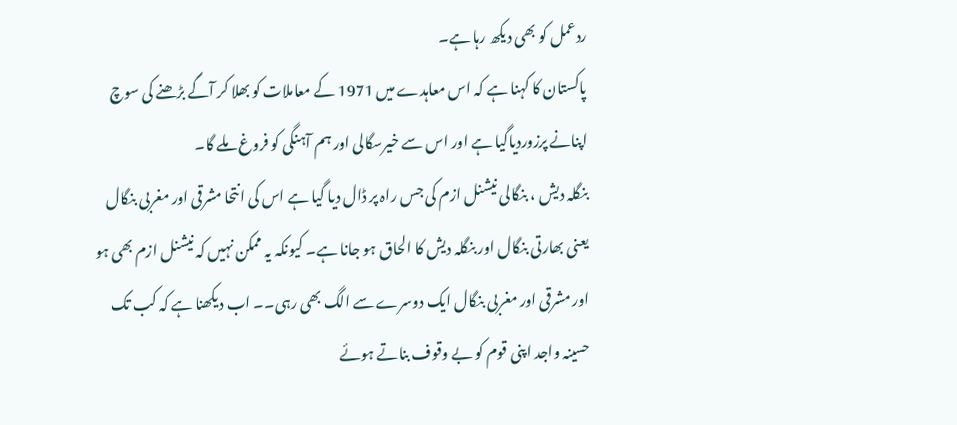ردعمل کو بھی دیکھ رہا ہے۔
پاکستان کا کہنا ہے کہ اس معاہدے میں 1971 کے معاملات کو بھلا کر آگے بڑھنے کی سوچ اپنانے پرزوردیاگیا ہے اور اس سے خیرسگالی اور ہم آہنگی کو فروغ ملے گا۔
بنگلہ دیش ، بنگالی نیشنل ازم کی جس راہ پر ڈال دیا گیا ہے اس کی انتحا مشرقی اور مغربی بنگال یعنی بھارتی بنگال اور بنگلہ دیش کا الحاق ہو جانا ہے۔ کیونکہ یہ ممکن نہیں کہ نیشنل ازم بھی ہو اور مشرقی اور مغربی بنگال ایک دوسرے سے الگ بھی رہی۔۔ اب دیکھنا ہے کہ کب تک حسینہ واجد اپنی قوم کو بے وقوف بناتے ہوئے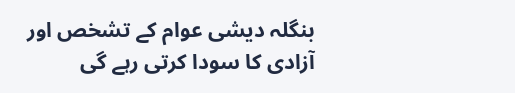بنگلہ دیشی عوام کے تشخص اور آزادی کا سودا کرتی رہے گی